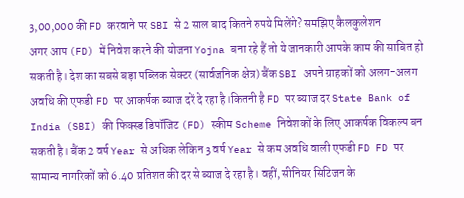3,00,000 की FD करवाने पर SBI से 2 साल बाद कितने रुपये मिलेंगे? समझिए कैलकुलेशन
अगर आप (FD) में निवेश करने की योजना Yojna बना रहे हैं तो ये जानकारी आपके काम की साबित हो सकती है। देश का सबसे बड़ा पब्लिक सेक्टर (सार्वजनिक क्षेत्र) बैंक SBI अपने ग्राहकों को अलग-अलग अवधि की एफडी FD पर आकर्षक ब्याज दरें दे रहा है।कितनी है FD पर ब्याज दर State Bank of India (SBI) की फिक्स्ड डिपॉजिट (FD) स्कीम Scheme निवेशकों के लिए आकर्षक विकल्प बन सकती है। बैंक 2 वर्ष Year से अधिक लेकिन 3 वर्ष Year से कम अवधि वाली एफडी FD FD पर सामान्य नागरिकों को 6.40 प्रतिशत की दर से ब्याज दे रहा है। वहीं, सीनियर सिटिजन के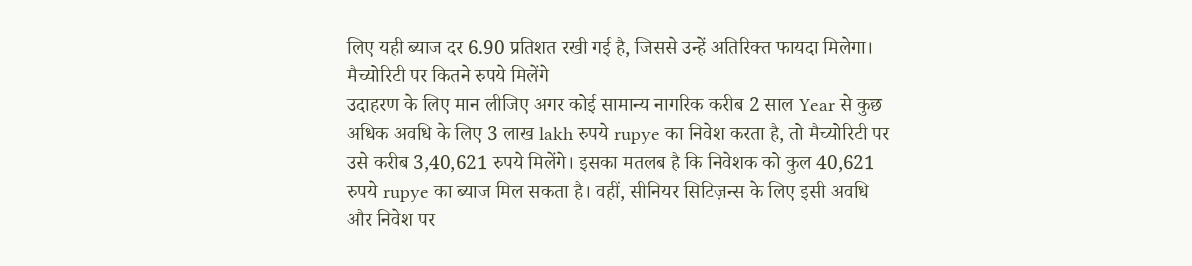लिए यही ब्याज दर 6.90 प्रतिशत रखी गई है, जिससे उन्हें अतिरिक्त फायदा मिलेगा।
मैच्योरिटी पर कितने रुपये मिलेंगे
उदाहरण के लिए मान लीजिए अगर कोई सामान्य नागरिक करीब 2 साल Year से कुछ अधिक अवधि के लिए 3 लाख lakh रुपये rupye का निवेश करता है, तो मैच्योरिटी पर उसे करीब 3,40,621 रुपये मिलेंगे। इसका मतलब है कि निवेशक को कुल 40,621 रुपये rupye का ब्याज मिल सकता है। वहीं, सीनियर सिटिज़न्स के लिए इसी अवधि और निवेश पर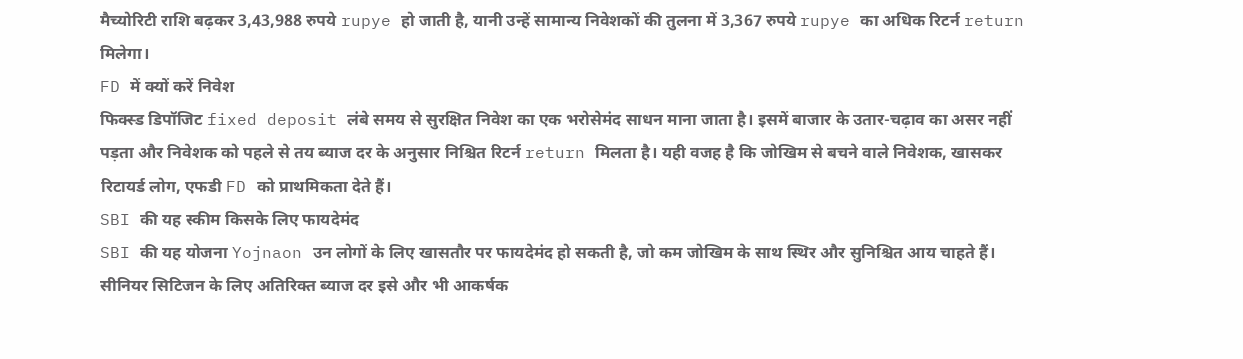मैच्योरिटी राशि बढ़कर 3,43,988 रुपये rupye हो जाती है, यानी उन्हें सामान्य निवेशकों की तुलना में 3,367 रुपये rupye का अधिक रिटर्न return मिलेगा।
FD में क्यों करें निवेश
फिक्स्ड डिपॉजिट fixed deposit लंबे समय से सुरक्षित निवेश का एक भरोसेमंद साधन माना जाता है। इसमें बाजार के उतार-चढ़ाव का असर नहीं पड़ता और निवेशक को पहले से तय ब्याज दर के अनुसार निश्चित रिटर्न return मिलता है। यही वजह है कि जोखिम से बचने वाले निवेशक, खासकर रिटायर्ड लोग, एफडी FD को प्राथमिकता देते हैं।
SBI की यह स्कीम किसके लिए फायदेमंद
SBI की यह योजना Yojnaon उन लोगों के लिए खासतौर पर फायदेमंद हो सकती है, जो कम जोखिम के साथ स्थिर और सुनिश्चित आय चाहते हैं। सीनियर सिटिजन के लिए अतिरिक्त ब्याज दर इसे और भी आकर्षक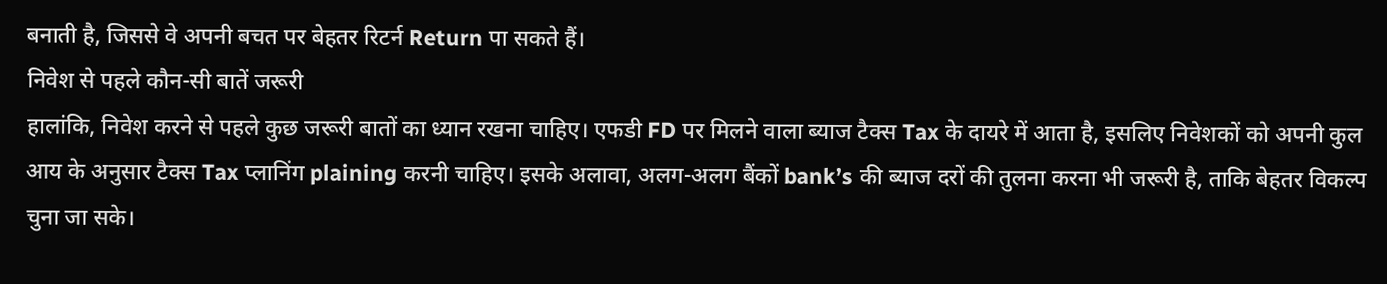बनाती है, जिससे वे अपनी बचत पर बेहतर रिटर्न Return पा सकते हैं।
निवेश से पहले कौन-सी बातें जरूरी
हालांकि, निवेश करने से पहले कुछ जरूरी बातों का ध्यान रखना चाहिए। एफडी FD पर मिलने वाला ब्याज टैक्स Tax के दायरे में आता है, इसलिए निवेशकों को अपनी कुल आय के अनुसार टैक्स Tax प्लानिंग plaining करनी चाहिए। इसके अलावा, अलग-अलग बैंकों bank’s की ब्याज दरों की तुलना करना भी जरूरी है, ताकि बेहतर विकल्प चुना जा सके।